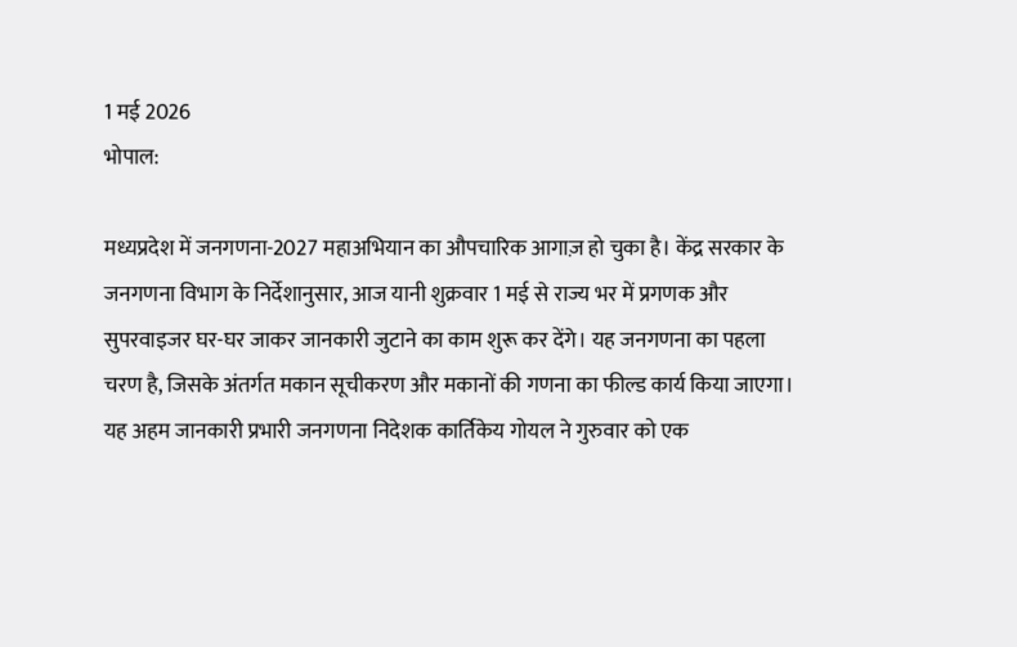1 मई 2026
भोपाल:

मध्यप्रदेश में जनगणना-2027 महाअभियान का औपचारिक आगाज़ हो चुका है। केंद्र सरकार के जनगणना विभाग के निर्देशानुसार, आज यानी शुक्रवार 1 मई से राज्य भर में प्रगणक और सुपरवाइजर घर-घर जाकर जानकारी जुटाने का काम शुरू कर देंगे। यह जनगणना का पहला चरण है, जिसके अंतर्गत मकान सूचीकरण और मकानों की गणना का फील्ड कार्य किया जाएगा।
यह अहम जानकारी प्रभारी जनगणना निदेशक कार्तिकेय गोयल ने गुरुवार को एक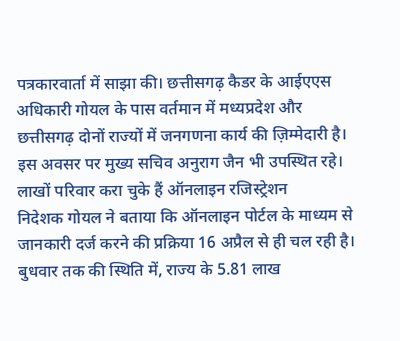पत्रकारवार्ता में साझा की। छत्तीसगढ़ कैडर के आईएएस अधिकारी गोयल के पास वर्तमान में मध्यप्रदेश और छत्तीसगढ़ दोनों राज्यों में जनगणना कार्य की ज़िम्मेदारी है। इस अवसर पर मुख्य सचिव अनुराग जैन भी उपस्थित रहे।
लाखों परिवार करा चुके हैं ऑनलाइन रजिस्ट्रेशन
निदेशक गोयल ने बताया कि ऑनलाइन पोर्टल के माध्यम से जानकारी दर्ज करने की प्रक्रिया 16 अप्रैल से ही चल रही है। बुधवार तक की स्थिति में, राज्य के 5.81 लाख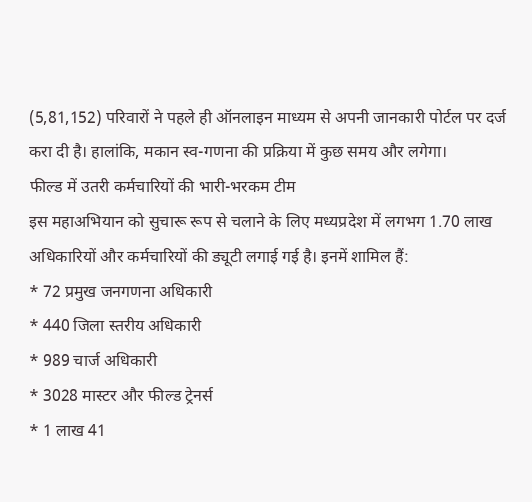(5,81,152) परिवारों ने पहले ही ऑनलाइन माध्यम से अपनी जानकारी पोर्टल पर दर्ज करा दी है। हालांकि, मकान स्व-गणना की प्रक्रिया में कुछ समय और लगेगा।
फील्ड में उतरी कर्मचारियों की भारी-भरकम टीम
इस महाअभियान को सुचारू रूप से चलाने के लिए मध्यप्रदेश में लगभग 1.70 लाख अधिकारियों और कर्मचारियों की ड्यूटी लगाई गई है। इनमें शामिल हैं:
* 72 प्रमुख जनगणना अधिकारी
* 440 जिला स्तरीय अधिकारी
* 989 चार्ज अधिकारी
* 3028 मास्टर और फील्ड ट्रेनर्स
* 1 लाख 41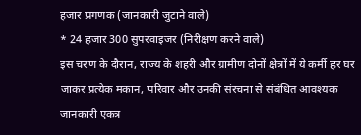हजार प्रगणक (जानकारी जुटाने वाले)
* 24 हजार 300 सुपरवाइजर (निरीक्षण करने वाले)
इस चरण के दौरान, राज्य के शहरी और ग्रामीण दोनों क्षेत्रों में ये कर्मी हर घर जाकर प्रत्येक मकान, परिवार और उनकी संरचना से संबंधित आवश्यक जानकारी एकत्र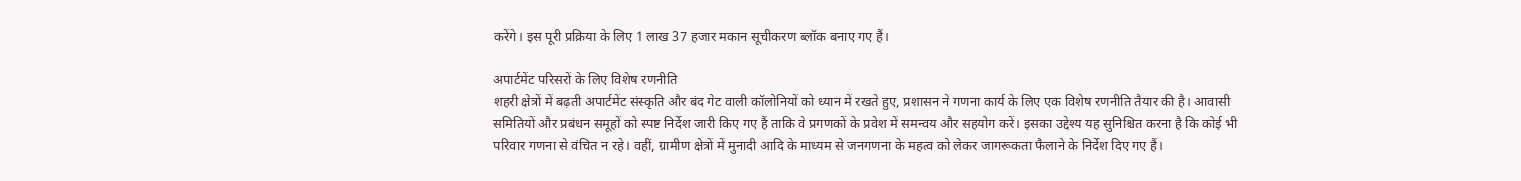करेंगे। इस पूरी प्रक्रिया के लिए 1 लाख 37 हजार मकान सूचीकरण ब्लॉक बनाए गए हैं।

अपार्टमेंट परिसरों के लिए विशेष रणनीति
शहरी क्षेत्रों में बढ़ती अपार्टमेंट संस्कृति और बंद गेट वाली कॉलोनियों को ध्यान में रखते हुए, प्रशासन ने गणना कार्य के लिए एक विशेष रणनीति तैयार की है। आवासी समितियों और प्रबंधन समूहों को स्पष्ट निर्देश जारी किए गए हैं ताकि वे प्रगणकों के प्रवेश में समन्वय और सहयोग करें। इसका उद्देश्य यह सुनिश्चित करना है कि कोई भी परिवार गणना से वंचित न रहे। वहीं, ग्रामीण क्षेत्रों में मुनादी आदि के माध्यम से जनगणना के महत्व को लेकर जागरूकता फैलाने के निर्देश दिए गए हैं।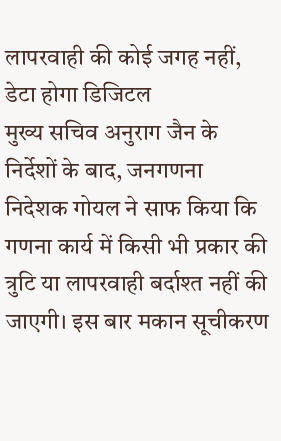लापरवाही की कोई जगह नहीं, डेटा होगा डिजिटल
मुख्य सचिव अनुराग जैन के निर्देशों के बाद, जनगणना निदेशक गोयल ने साफ किया कि गणना कार्य में किसी भी प्रकार की त्रुटि या लापरवाही बर्दाश्त नहीं की जाएगी। इस बार मकान सूचीकरण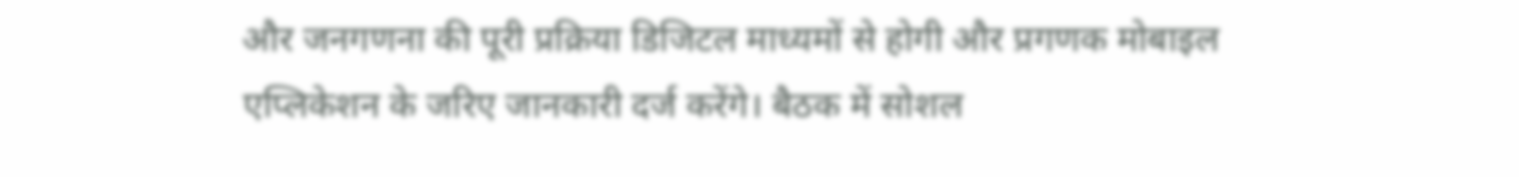और जनगणना की पूरी प्रक्रिया डिजिटल माध्यमों से होगी और प्रगणक मोबाइल एप्लिकेशन के जरिए जानकारी दर्ज करेंगे। बैठक में सोशल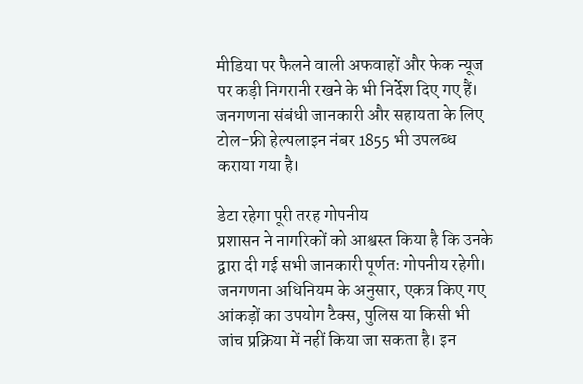मीडिया पर फैलने वाली अफवाहों और फेक न्यूज पर कड़ी निगरानी रखने के भी निर्देश दिए गए हैं। जनगणना संबंधी जानकारी और सहायता के लिए टोल-फ्री हेल्पलाइन नंबर 1855 भी उपलब्ध कराया गया है।

डेटा रहेगा पूरी तरह गोपनीय
प्रशासन ने नागरिकों को आश्वस्त किया है कि उनके द्वारा दी गई सभी जानकारी पूर्णतः गोपनीय रहेगी। जनगणना अधिनियम के अनुसार, एकत्र किए गए आंकड़ों का उपयोग टैक्स, पुलिस या किसी भी जांच प्रक्रिया में नहीं किया जा सकता है। इन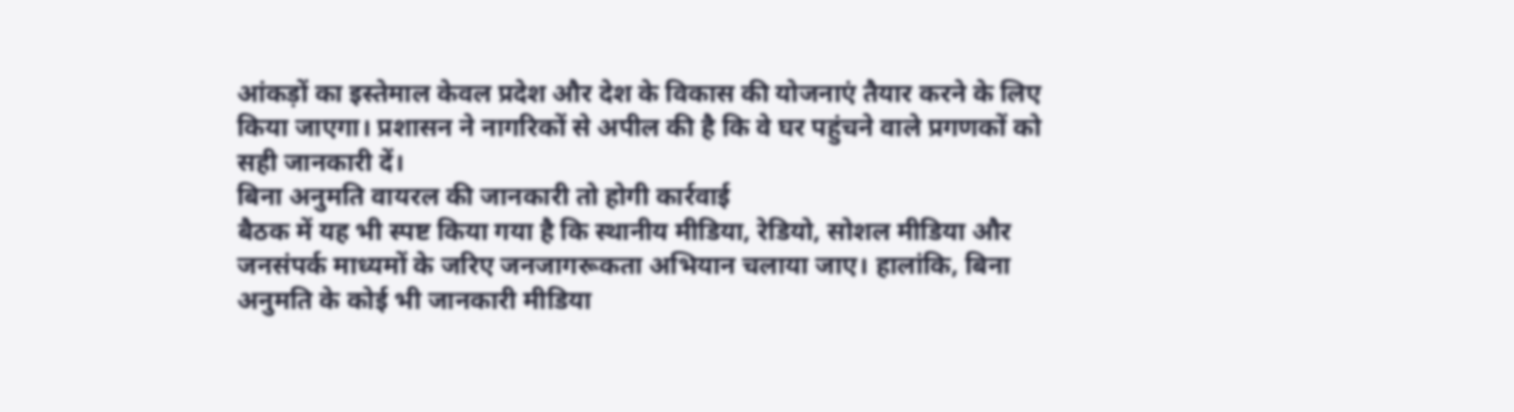आंकड़ों का इस्तेमाल केवल प्रदेश और देश के विकास की योजनाएं तैयार करने के लिए किया जाएगा। प्रशासन ने नागरिकों से अपील की है कि वे घर पहुंचने वाले प्रगणकों को सही जानकारी दें।
बिना अनुमति वायरल की जानकारी तो होगी कार्रवाई
बैठक में यह भी स्पष्ट किया गया है कि स्थानीय मीडिया, रेडियो, सोशल मीडिया और जनसंपर्क माध्यमों के जरिए जनजागरूकता अभियान चलाया जाए। हालांकि, बिना अनुमति के कोई भी जानकारी मीडिया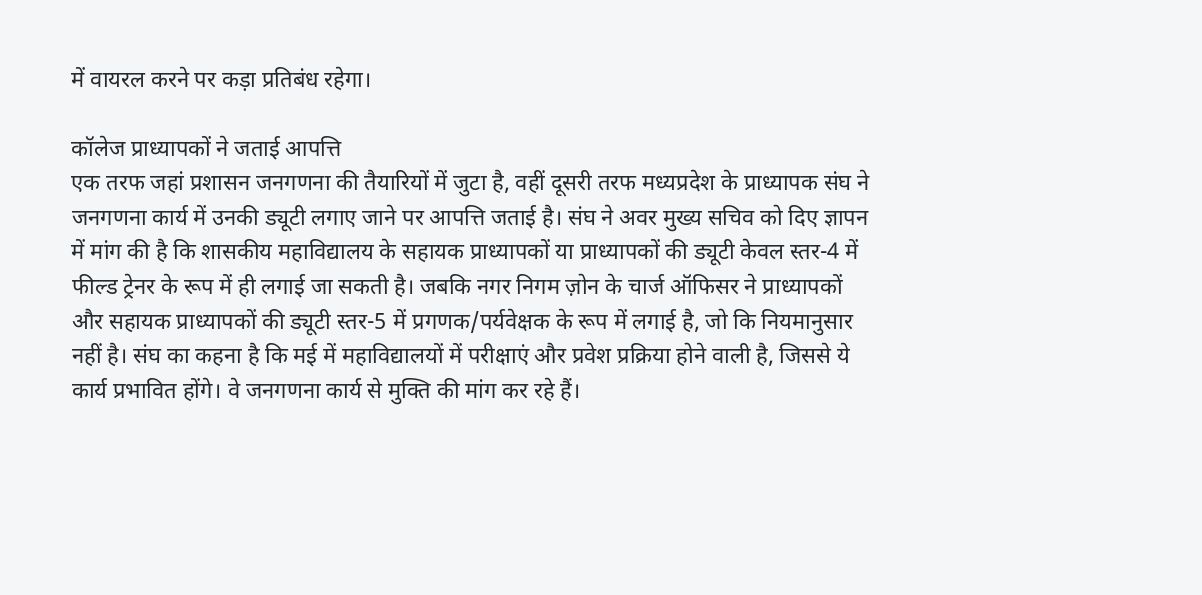में वायरल करने पर कड़ा प्रतिबंध रहेगा।

कॉलेज प्राध्यापकों ने जताई आपत्ति
एक तरफ जहां प्रशासन जनगणना की तैयारियों में जुटा है, वहीं दूसरी तरफ मध्यप्रदेश के प्राध्यापक संघ ने जनगणना कार्य में उनकी ड्यूटी लगाए जाने पर आपत्ति जताई है। संघ ने अवर मुख्य सचिव को दिए ज्ञापन में मांग की है कि शासकीय महाविद्यालय के सहायक प्राध्यापकों या प्राध्यापकों की ड्यूटी केवल स्तर-4 में फील्ड ट्रेनर के रूप में ही लगाई जा सकती है। जबकि नगर निगम ज़ोन के चार्ज ऑफिसर ने प्राध्यापकों और सहायक प्राध्यापकों की ड्यूटी स्तर-5 में प्रगणक/पर्यवेक्षक के रूप में लगाई है, जो कि नियमानुसार नहीं है। संघ का कहना है कि मई में महाविद्यालयों में परीक्षाएं और प्रवेश प्रक्रिया होने वाली है, जिससे ये कार्य प्रभावित होंगे। वे जनगणना कार्य से मुक्ति की मांग कर रहे हैं।